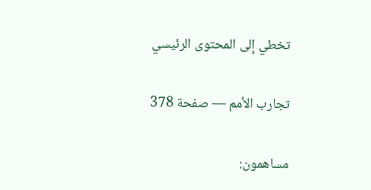تخطي إلى المحتوى الرئيسي

تجارب الأمم — صفحة 378

مساهمون: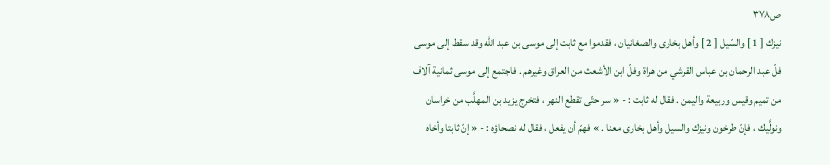ص٣٧٨
نيزك [ 1 ] والسّيل [ 2 ] وأهل بخارى والصغانيان ، فقدموا مع ثابت إلى موسى بن عبد الله وقد سقط إلى موسى فلّ عبد الرحمان بن عباس القرشي من هراة وفلّ ابن الأشعث من العراق وغيرهم . فاجتمع إلى موسى ثمانية آلاف من تميم وقيس وربيعة واليمن . فقال له ثابت : - « سر حتّى تقطع النهر ، فتخرج يزيد بن المهلَّب من خراسان ونولَّيك ، فإنّ طرخون ونيزك والسيل وأهل بخارى معنا . » فهمّ أن يفعل ، فقال له نصحاؤه : - « إنّ ثابتا وأخاه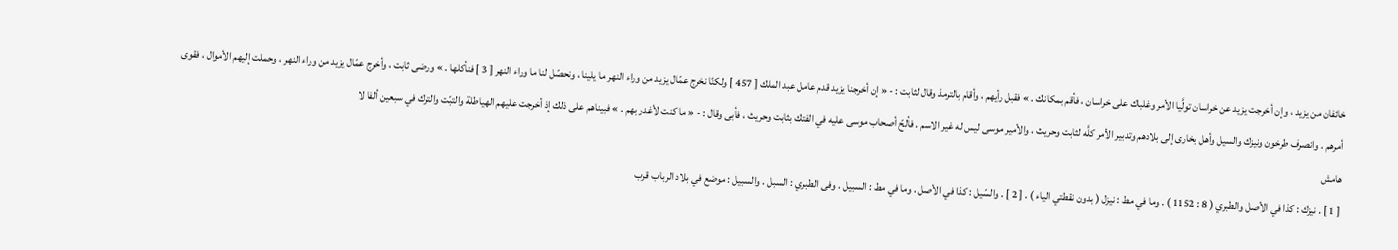خائفان من يزيد ، وإن أخرجت يزيد عن خراسان تولَّيا الأمر وغلباك على خراسان ، فأقم بمكانك . » فقبل رأيهم ، وأقام بالترمذ وقال لثابت : - « إن أخرجنا يزيد قدم عامل عبد الملك [ 457 ] ولكنّا نخرج عمّال يزيد من وراء النهر ما يلينا ، ونحصّل لنا ما وراء النهر [ 3 ] فنأكلها . » ورضى ثابت ، وأخرج عمّال يزيد من وراء النهر ، وحملت إليهم الأموال ، فقوى أمرهم . وانصرف طرخون ونيزك والسيل وأهل بخارى إلى بلادهم وتدبير الأمر كلَّه لثابت وحريث ، والأمير موسى ليس له غير الاسم . فألحّ أصحاب موسى عليه في الفتك بثابت وحريث ، فأبى وقال : - « ما كنت لأغدر بهم . » فبيناهم على ذلك إذ أخرجت عليهم الهياطلة والتبّت والترك في سبعين ألفا لا
هامش
[ 1 ] . نيزك : كذا في الأصل والطبري ( 8 : 1152 ) . وما في مط : نيزل ( بدون نقطتي الياء ) . [ 2 ] . والسّيل : كذا في الأصل . وما في مط : السبيل . وفى الطبري : السبل . والسبيل : موضع في بلاد الرباب قرب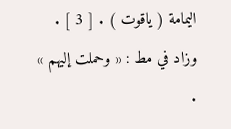اليمامة ( ياقوت ) . [ 3 ] . وزاد في مط : « وحملت إليهم » .